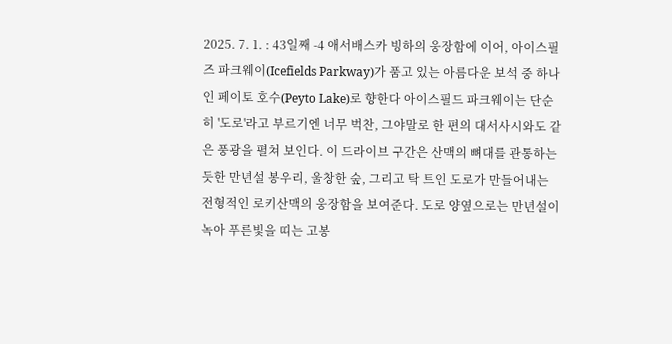2025. 7. 1. : 43일째 -4 애서배스카 빙하의 웅장함에 이어, 아이스필즈 파크웨이(Icefields Parkway)가 품고 있는 아름다운 보석 중 하나인 페이토 호수(Peyto Lake)로 향한다 아이스필드 파크웨이는 단순히 '도로'라고 부르기엔 너무 벅찬, 그야말로 한 편의 대서사시와도 같은 풍광을 펼쳐 보인다. 이 드라이브 구간은 산맥의 뼈대를 관통하는 듯한 만년설 봉우리, 울창한 숲, 그리고 탁 트인 도로가 만들어내는 전형적인 로키산맥의 웅장함을 보여준다. 도로 양옆으로는 만년설이 녹아 푸른빛을 띠는 고봉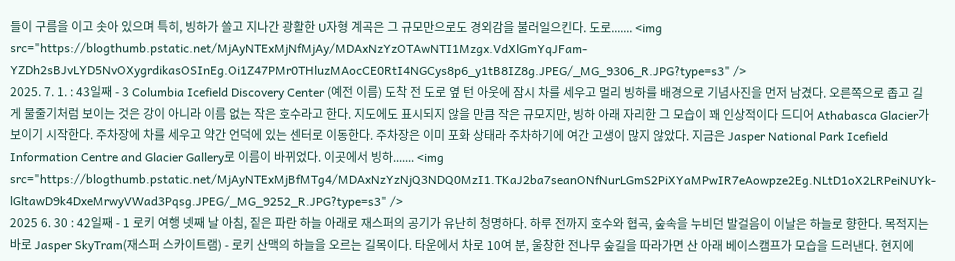들이 구름을 이고 솟아 있으며 특히, 빙하가 쓸고 지나간 광활한 U자형 계곡은 그 규모만으로도 경외감을 불러일으킨다. 도로....... <img src="https://blogthumb.pstatic.net/MjAyNTExMjNfMjAy/MDAxNzYzOTAwNTI1Mzgx.VdXlGmYqJFam-YZDh2sBJvLYD5NvOXygrdikasOSInEg.Oi1Z47PMr0THluzMAocCE0RtI4NGCys8p6_y1tB8IZ8g.JPEG/_MG_9306_R.JPG?type=s3" />
2025. 7. 1. : 43일째 - 3 Columbia Icefield Discovery Center (예전 이름) 도착 전 도로 옆 턴 아웃에 잠시 차를 세우고 멀리 빙하를 배경으로 기념사진을 먼저 남겼다. 오른쪽으로 좁고 길게 물줄기처럼 보이는 것은 강이 아니라 이름 없는 작은 호수라고 한다. 지도에도 표시되지 않을 만큼 작은 규모지만, 빙하 아래 자리한 그 모습이 꽤 인상적이다 드디어 Athabasca Glacier가 보이기 시작한다. 주차장에 차를 세우고 약간 언덕에 있는 센터로 이동한다. 주차장은 이미 포화 상태라 주차하기에 여간 고생이 많지 않았다. 지금은 Jasper National Park Icefield Information Centre and Glacier Gallery로 이름이 바뀌었다. 이곳에서 빙하....... <img src="https://blogthumb.pstatic.net/MjAyNTExMjBfMTg4/MDAxNzYzNjQ3NDQ0MzI1.TKaJ2ba7seanONfNurLGmS2PiXYaMPwIR7eAowpze2Eg.NLtD1oX2LRPeiNUYk-lGltawD9k4DxeMrwyVWad3Pqsg.JPEG/_MG_9252_R.JPG?type=s3" />
2025 6. 30 : 42일째 - 1 로키 여행 넷째 날 아침, 짙은 파란 하늘 아래로 재스퍼의 공기가 유난히 청명하다. 하루 전까지 호수와 협곡, 숲속을 누비던 발걸음이 이날은 하늘로 향한다. 목적지는 바로 Jasper SkyTram(재스퍼 스카이트램) - 로키 산맥의 하늘을 오르는 길목이다. 타운에서 차로 10여 분, 울창한 전나무 숲길을 따라가면 산 아래 베이스캠프가 모습을 드러낸다. 현지에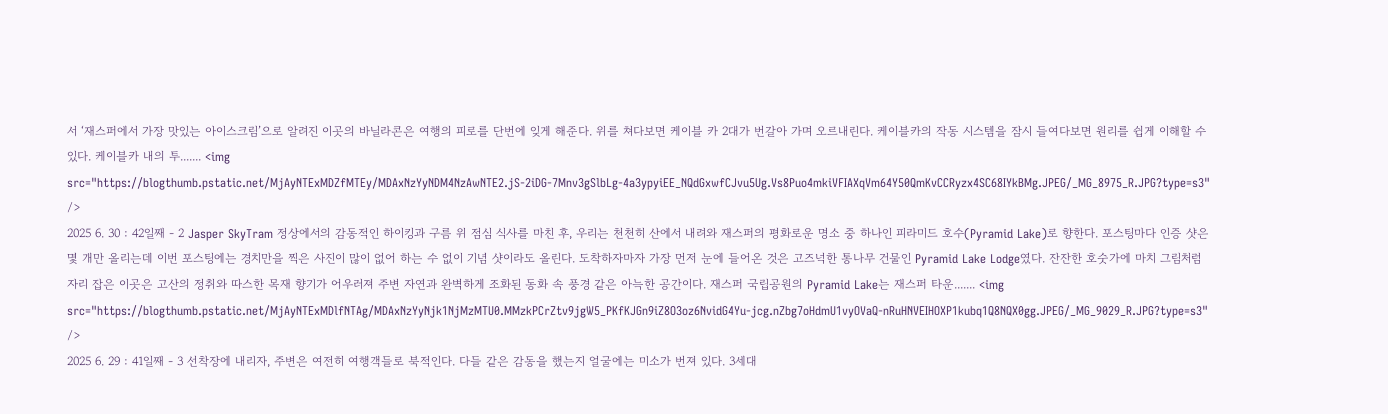서 ‘재스퍼에서 가장 맛있는 아이스크림’으로 알려진 이곳의 바닐라콘은 여행의 피로를 단번에 잊게 해준다. 위를 쳐다보면 케이블 카 2대가 번갈아 가며 오르내린다. 케이블카의 작동 시스템을 잠시 들여다보면 원리를 쉽게 이해할 수 있다. 케이블카 내의 투....... <img src="https://blogthumb.pstatic.net/MjAyNTExMDZfMTEy/MDAxNzYyNDM4NzAwNTE2.jS-2iDG-7Mnv3gSlbLg-4a3ypyiEE_NQdGxwfCJvu5Ug.Vs8Puo4mkiVFIAXqVm64Y50QmKvCCRyzx4SC68IYkBMg.JPEG/_MG_8975_R.JPG?type=s3" />
2025 6. 30 : 42일째 - 2 Jasper SkyTram 정상에서의 감동적인 하이킹과 구름 위 점심 식사를 마친 후, 우리는 천천히 산에서 내려와 재스퍼의 평화로운 명소 중 하나인 피라미드 호수(Pyramid Lake)로 향한다. 포스팅마다 인증 샷은 몇 개만 올리는데 이번 포스팅에는 경치만을 찍은 사진이 많이 없어 하는 수 없이 기념 샷이라도 올린다. 도착하자마자 가장 먼저 눈에 들어온 것은 고즈넉한 통나무 건물인 Pyramid Lake Lodge였다. 잔잔한 호숫가에 마치 그림처럼 자리 잡은 이곳은 고산의 정취와 따스한 목재 향기가 어우러져 주변 자연과 완벽하게 조화된 동화 속 풍경 같은 아늑한 공간이다. 재스퍼 국립공원의 Pyramid Lake는 재스퍼 타운....... <img src="https://blogthumb.pstatic.net/MjAyNTExMDlfNTAg/MDAxNzYyNjk1NjMzMTU0.MMzkPCrZtv9jgW5_PKfKJGn9iZ8O3oz6NvidG4Yu-jcg.nZbg7oHdmU1vyOVaQ-nRuHNVEIHOXP1kubq1Q8NQX0gg.JPEG/_MG_9029_R.JPG?type=s3" />
2025 6. 29 : 41일째 - 3 선착장에 내리자, 주변은 여전히 여행객들로 북적인다. 다들 같은 감동을 했는지 얼굴에는 미소가 번져 있다. 3세대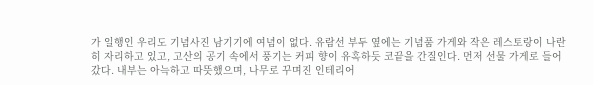가 일행인 우리도 기념사진 남기기에 여념이 없다. 유람선 부두 옆에는 기념품 가게와 작은 레스토랑이 나란히 자리하고 있고, 고산의 공기 속에서 풍기는 커피 향이 유혹하듯 코끝을 간질인다. 먼저 선물 가게로 들어갔다. 내부는 아늑하고 따뜻했으며, 나무로 꾸며진 인테리어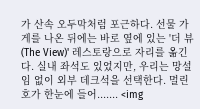가 산속 오두막처럼 포근하다. 선물 가게를 나온 뒤에는 바로 옆에 있는 '더 뷰(The View)' 레스토랑으로 자리를 옮긴다. 실내 좌석도 있었지만, 우리는 망설임 없이 외부 데크석을 선택한다. 멀린호가 한눈에 들어....... <img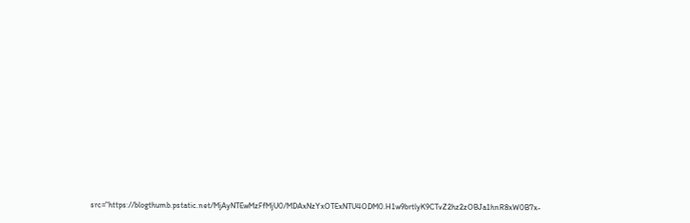src="https://blogthumb.pstatic.net/MjAyNTEwMzFfMjU0/MDAxNzYxOTExNTU4ODM0.H1w9brtlyK9CTvZ2hz2zOBJa1hnR8xW0B7x-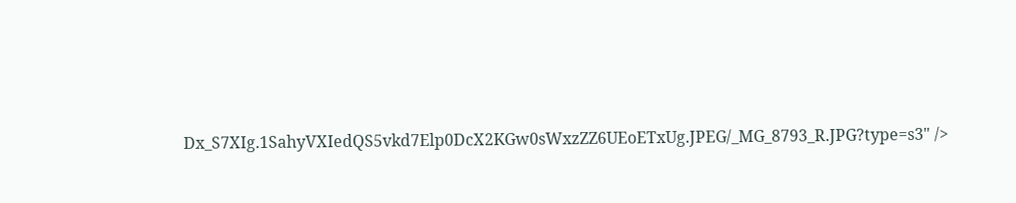Dx_S7XIg.1SahyVXIedQS5vkd7Elp0DcX2KGw0sWxzZZ6UEoETxUg.JPEG/_MG_8793_R.JPG?type=s3" />